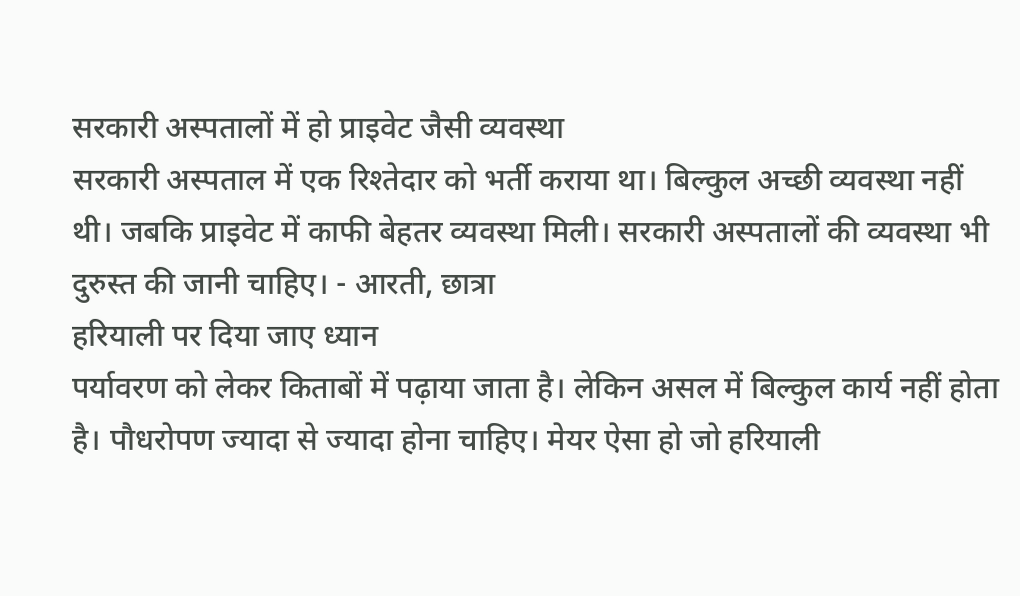सरकारी अस्पतालों में हो प्राइवेट जैसी व्यवस्था
सरकारी अस्पताल में एक रिश्तेदार को भर्ती कराया था। बिल्कुल अच्छी व्यवस्था नहीं थी। जबकि प्राइवेट में काफी बेहतर व्यवस्था मिली। सरकारी अस्पतालों की व्यवस्था भी दुरुस्त की जानी चाहिए। - आरती, छात्रा
हरियाली पर दिया जाए ध्यान
पर्यावरण को लेकर किताबों में पढ़ाया जाता है। लेकिन असल में बिल्कुल कार्य नहीं होता है। पौधरोपण ज्यादा से ज्यादा होना चाहिए। मेयर ऐसा हो जो हरियाली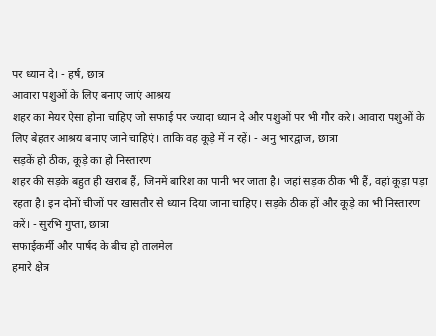पर ध्यान दे। - हर्ष, छात्र
आवारा पशुओं के लिए बनाए जाएं आश्रय
शहर का मेयर ऐसा होना चाहिए जो सफाई पर ज्यादा ध्यान दे और पशुओं पर भी गौर करे। आवारा पशुओं के लिए बेहतर आश्रय बनाए जाने चाहिएं। ताकि वह कूड़े में न रहें। - अनु भारद्वाज, छात्रा
सड़कें हो ठीक, कूड़े का हो निस्तारण
शहर की सड़के बहुत ही खराब हैं, जिनमें बारिश का पानी भर जाता है। जहां सड़क ठीक भी हैं, वहां कूड़ा पड़ा रहता है। इन दोनों चीजों पर खासतौर से ध्यान दिया जाना चाहिए। सड़के ठीक हों और कूड़े का भी निस्तारण करें। - सुरभि गुप्ता, छात्रा
सफाईकर्मी और पार्षद के बीच हो तालमेल
हमारे क्षेत्र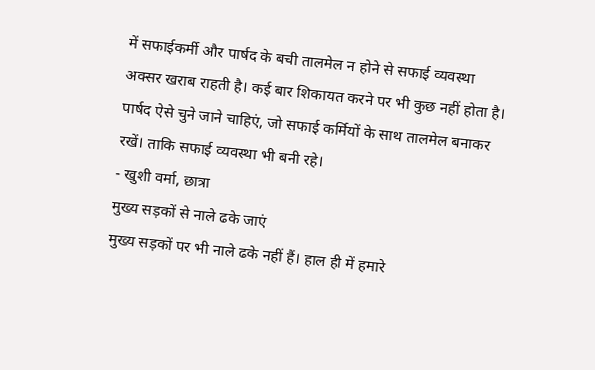में सफाईकर्मी और पार्षद के बची तालमेल न होने से सफाई व्यवस्था अक्सर खराब राहती है। कई बार शिकायत करने पर भी कुछ नहीं होता है। पार्षद ऐसे चुने जाने चाहिएं, जो सफाई कर्मियों के साथ तालमेल बनाकर रखें। ताकि सफाई व्यवस्था भी बनी रहे।
- खुशी वर्मा, छात्रा
मुख्य सड़कों से नाले ढके जाएं
मुख्य सड़कों पर भी नाले ढके नहीं हैं। हाल ही में हमारे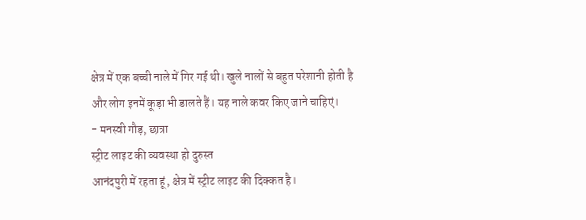क्षेत्र में एक बच्ची नाले में गिर गई थी। खुले नालों से बहुत परेशानी होती है और लोग इनमें कूड़ा भी डालते हैं। यह नाले कवर किए जाने चाहिएं।
- मनस्वी गौड़, छात्रा
स्ट्रीट लाइट की व्यवस्था हो दुरुस्त
आनंदपुरी में रहता हूं, क्षेत्र में स्ट्रीट लाइट की दिक्कत है।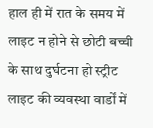हाल ही में रात के समय में लाइट न होने से छोटी बच्ची के साथ दुर्घटना हो स्ट्रीट लाइट की व्यवस्था वार्डों में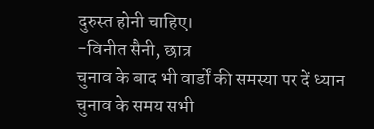दुरुस्त होनी चाहिए।
-विनीत सैनी, छात्र
चुनाव के बाद भी वार्डों की समस्या पर दें ध्यान
चुनाव के समय सभी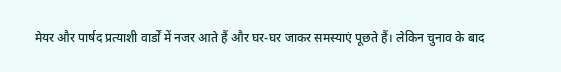मेयर और पार्षद प्रत्याशी वार्डों में नजर आते हैं और घर-घर जाकर समस्याएं पूछते हैं। लेकिन चुनाव के बाद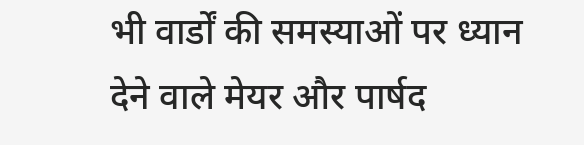भी वार्डों की समस्याओं पर ध्यान देने वाले मेयर और पार्षद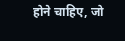होने चाहिए, जो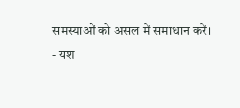समस्याओं को असल में समाधान करें।
- यश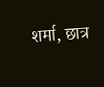शर्मा, छात्र